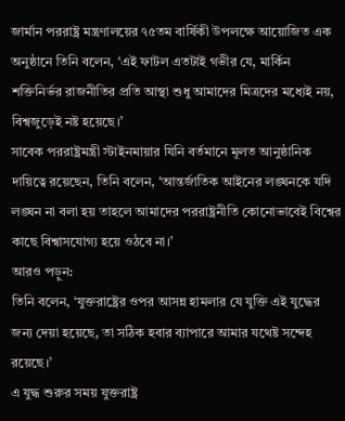জার্মান পররাষ্ট্র মন্ত্রণালয়ের ৭৫তম বার্ষিকী উপলক্ষে আয়োজিত এক অনুষ্ঠানে তিনি বলেন, ‘এই ফাটল এতটাই গভীর যে, মার্কিন শক্তিনির্ভর রাজনীতির প্রতি আস্থা শুধু আমাদের মিত্রদের মধ্যেই নয়, বিশ্বজুড়েই নষ্ট হয়েছে।’
সাবেক পররাষ্ট্রমন্ত্রী স্টাইনমায়ার যিনি বর্তমানে মূলত আনুষ্ঠানিক দায়িত্বে রয়েছেন, তিনি বলেন, ‘আন্তর্জাতিক আইনের লঙ্ঘনকে যদি লঙ্ঘন না বলা হয় তাহলে আমাদের পররাষ্ট্রনীতি কোনোভাবেই বিশ্বের কাছে বিশ্বাসযোগ্য হয়ে ওঠবে না।’
আরও পড়ুন:
তিনি বলেন, ‘যুক্তরাষ্ট্রের ওপর আসন্ন হামলার যে যুক্তি এই যুদ্ধের জন্য দেয়া হয়েছে, তা সঠিক হবার ব্যাপারে আমার যথেষ্ট সন্দেহ রয়েছে।’
এ যুদ্ধ শুরুর সময় যুক্তরাষ্ট্র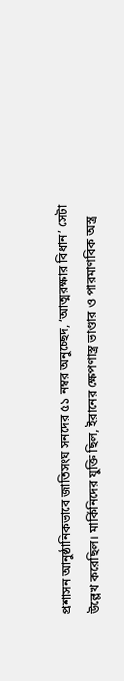প্রশাসন আনুষ্ঠানিকভাবে জাতিসংঘ সনদের ৫১ নম্বর অনুচ্ছেদ, ‘আত্মরক্ষার বিধান’ সেটা উল্লেখ করেছিল। মার্কিনিদের যুক্তি ছিল, ইরানের ক্ষেপণাস্ত্র ভাণ্ডার ও পারমাণবিক অস্ত্র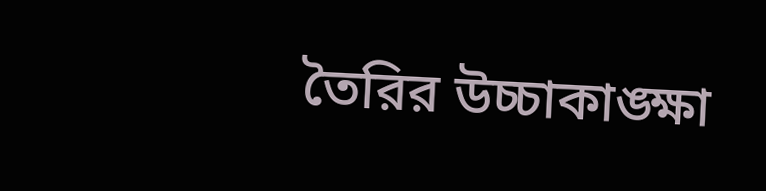তৈরির উচ্চাকাঙ্ক্ষা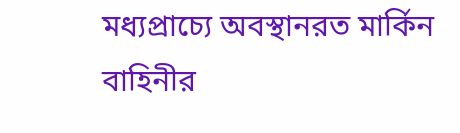মধ্যপ্রাচ্যে অবস্থানরত মার্কিন বাহিনীর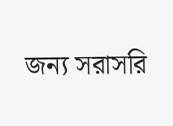জন্য সরাসরি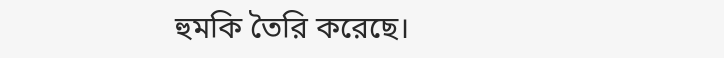হুমকি তৈরি করেছে।